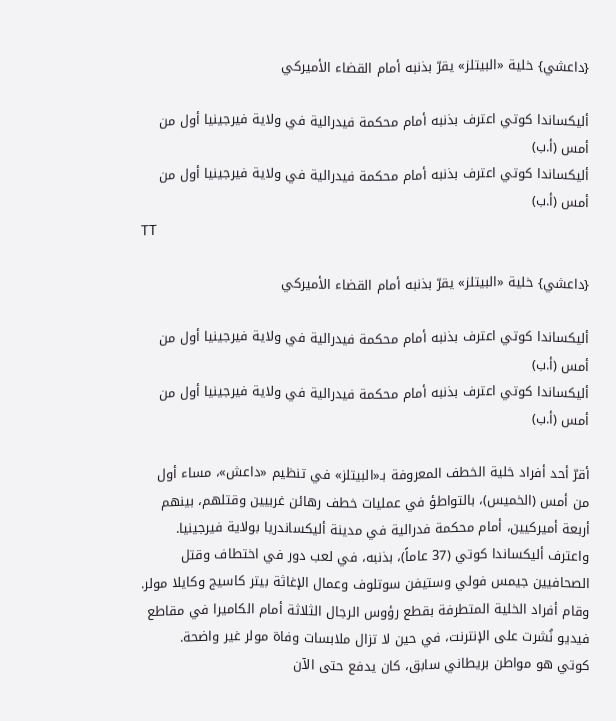{داعشي} خلية «البيتلز» يقرّ بذنبه أمام القضاء الأميركي

أليكساندا كوتي اعترف بذنبه أمام محكمة فيدرالية في ولاية فيرجينيا أول من أمس (أ.ب)
أليكساندا كوتي اعترف بذنبه أمام محكمة فيدرالية في ولاية فيرجينيا أول من أمس (أ.ب)
TT

{داعشي} خلية «البيتلز» يقرّ بذنبه أمام القضاء الأميركي

أليكساندا كوتي اعترف بذنبه أمام محكمة فيدرالية في ولاية فيرجينيا أول من أمس (أ.ب)
أليكساندا كوتي اعترف بذنبه أمام محكمة فيدرالية في ولاية فيرجينيا أول من أمس (أ.ب)

أقرّ أحد أفراد خلية الخطف المعروفة بـ«البيتلز» في تنظيم «داعش»، مساء أول من أمس (الخميس)، بالتواطؤ في عمليات خطف رهائن غربيين وقتلهم، بينهم أربعة أميركيين، أمام محكمة فدرالية في مدينة أليكساندريا بولاية فيرجينيا. واعترف أليكساندا كوتي (37 عاماً)، بذنبه، في لعب دور في اختطاف وقتل الصحافيين جيمس فولي وستيفن سوتلوف وعمال الإغاثة بيتر كاسيج وكايلا مولر. وقام أفراد الخلية المتطرفة بقطع رؤوس الرجال الثلاثة أمام الكاميرا في مقاطع فيديو نُشرت على الإنترنت، في حين لا تزال ملابسات وفاة مولر غير واضحة.
كوتي هو مواطن بريطاني سابق، كان يدفع حتى الآن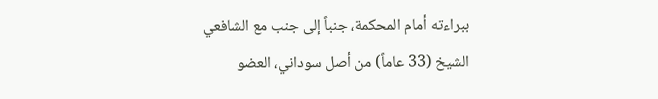ببراءته أمام المحكمة، جنباً إلى جنب مع الشافعي الشيخ (33 عاماً) من أصل سوداني، العضو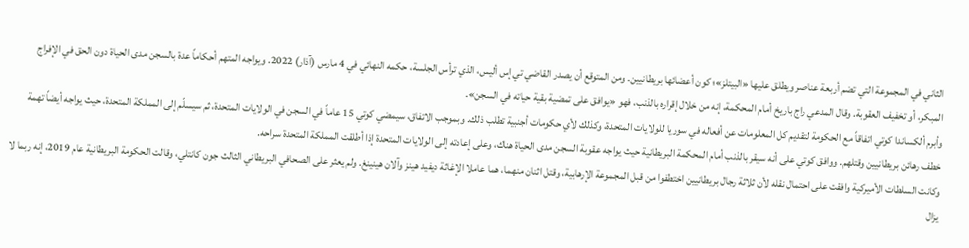الثاني في المجموعة التي تضم أربعة عناصر ويطلق عليها «البيتلز»؛ كون أعضائها بريطانيين. ومن المتوقع أن يصدر القاضي تي إس أليس، الذي ترأس الجلسة، حكمه النهائي في 4 مارس (آذار) 2022. ويواجه المتهم أحكاماً عدة بالسجن مدى الحياة دون الحق في الإفراج المبكر، أو تخفيف العقوبة. وقال المدعي راج باريخ أمام المحكمة، إنه من خلال إقراره بالذنب، فهو «يوافق على تمضية بقية حياته في السجن».
وأبرم ألكساندا كوتي اتفاقاً مع الحكومة لتقديم كل المعلومات عن أفعاله في سوريا للولايات المتحدة، وكذلك لأي حكومات أجنبية تطلب ذلك. وبموجب الاتفاق، سيمضي كوتي 15 عاماً في السجن في الولايات المتحدة، ثم سيسلّم إلى المملكة المتحدة، حيث يواجه أيضاً تهمة خطف رهائن بريطانيين وقتلهم. ووافق كوتي على أنه سيقر بالذنب أمام المحكمة البريطانية حيث يواجه عقوبة السجن مدى الحياة هناك، وعلى إعادته إلى الولايات المتحدة إذا أطلقت المملكة المتحدة سراحه.
وكانت السلطات الأميركية وافقت على احتمال نقله لأن ثلاثة رجال بريطانيين اختطفوا من قبل المجموعة الإرهابية، وقتل اثنان منهما، هما عاملا الإغاثة ديفيد هينز وآلان هينينغ. ولم يعثر على الصحافي البريطاني الثالث جون كانتلي، وقالت الحكومة البريطانية عام 2019، إنه ربما لا يزال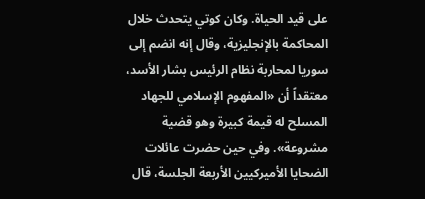على قيد الحياة. وكان كوتي يتحدث خلال المحاكمة بالإنجليزية، وقال إنه انضم إلى سوريا لمحاربة نظام الرئيس بشار الأسد، معتقداً أن «المفهوم الإسلامي للجهاد المسلح له قيمة كبيرة وهو قضية مشروعة». وفي حين حضرت عائلات الضحايا الأميركيين الأربعة الجلسة، قال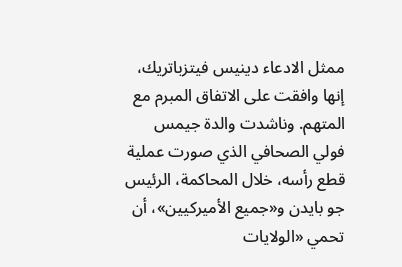ممثل الادعاء دينيس فيتزباتريك، إنها وافقت على الاتفاق المبرم مع المتهم. وناشدت والدة جيمس فولي الصحافي الذي صورت عملية قطع رأسه، خلال المحاكمة، الرئيس جو بايدن و«جميع الأميركيين»، أن تحمي «الولايات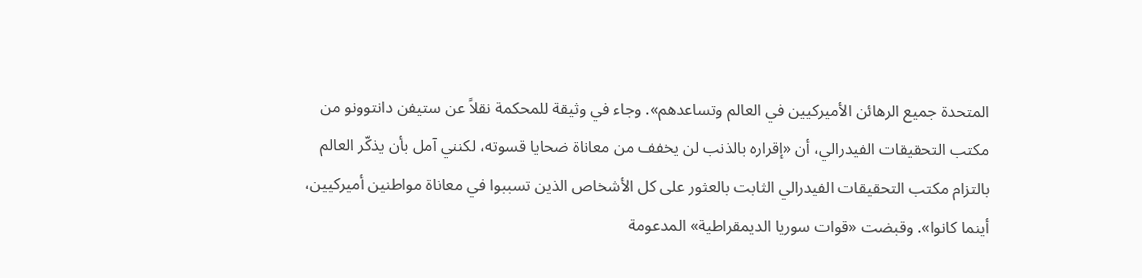المتحدة جميع الرهائن الأميركيين في العالم وتساعدهم». وجاء في وثيقة للمحكمة نقلاً عن ستيفن دانتوونو من مكتب التحقيقات الفيدرالي، أن «إقراره بالذنب لن يخفف من معاناة ضحايا قسوته، لكنني آمل بأن يذكّر العالم بالتزام مكتب التحقيقات الفيدرالي الثابت بالعثور على كل الأشخاص الذين تسببوا في معاناة مواطنين أميركيين، أينما كانوا». وقبضت «قوات سوريا الديمقراطية» المدعومة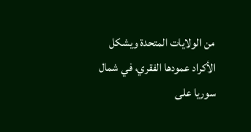من الولايات المتحدة ويشكل الأكراد عمودها الفقري، في شمال سوريا على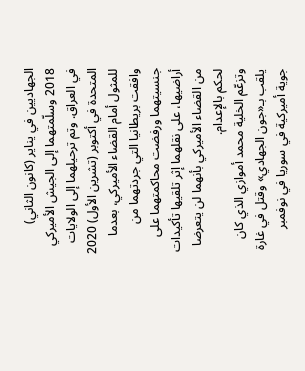الجهاديين في يناير (كانون الثاني) 2018 وسلّمتهما إلى الجيش الأميركي في العراق. وتم ترحيلهما إلى الولايات المتحدة في أكتوبر (تشرين الأول) 2020 للمثول أمام القضاء الأميركي، بعدما وافقت بريطانيا التي جردتهما من جنسيتهما ورفضت محاكمتهما على أراضيها، على نقلهما إثر تلقيها تأكيدات من القضاء الأميركي بأنهما لن يتعرضا لحكم بالإعدام.
وتزعّم الخلية محمد أموازي الذي كان يلقب بـ«جون الجهادي» وقتل في غارة جوية أميركية في سوريا في نوفمبر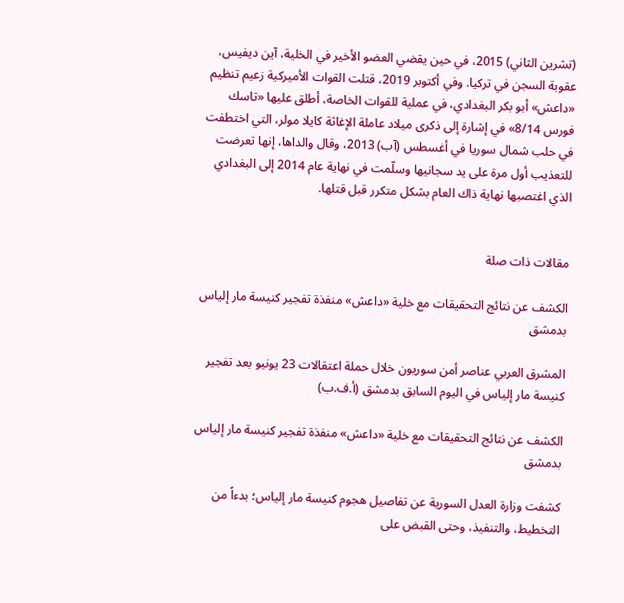(تشرين الثاني) 2015، في حين يقضي العضو الأخير في الخلية، آين ديفيس، عقوبة السجن في تركيا. وفي أكتوبر 2019، قتلت القوات الأميركية زعيم تنظيم «داعش» أبو بكر البغدادي، في عملية للقوات الخاصة، أطلق عليها «تاسك فورس 8/14» في إشارة إلى ذكرى ميلاد عاملة الإغاثة كايلا مولر، التي اختطفت في حلب شمال سوريا في أغسطس (آب) 2013، وقال والداها، إنها تعرضت للتعذيب أول مرة على يد سجانيها وسلّمت في نهاية عام 2014 إلى البغدادي الذي اغتصبها نهاية ذاك العام بشكل متكرر قبل قتلها.


مقالات ذات صلة

الكشف عن نتائج التحقيقات مع خلية «داعش» منفذة تفجير كنيسة مار إلياس بدمشق

المشرق العربي عناصر أمن سوريون خلال حملة اعتقالات 23 يونيو بعد تفجير كنيسة مار إلياس في اليوم السابق بدمشق (أ.ف.ب)

الكشف عن نتائج التحقيقات مع خلية «داعش» منفذة تفجير كنيسة مار إلياس بدمشق

كشفت وزارة العدل السورية عن تفاصيل هجوم كنيسة مار إلياس؛ بدءاً من التخطيط، والتنفيذ، وحتى القبض على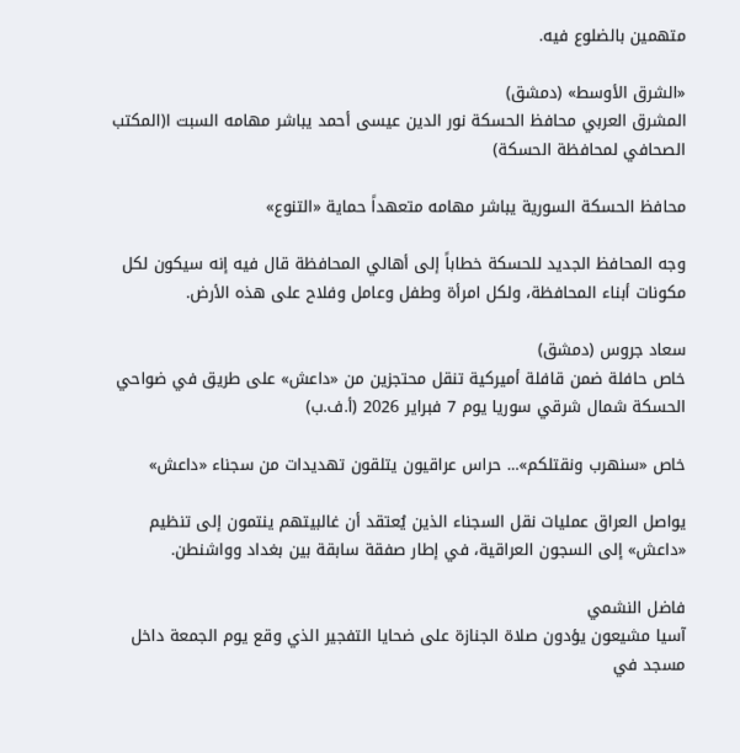متهمين بالضلوع فيه.

«الشرق الأوسط» (دمشق)
المشرق العربي محافظ الحسكة نور الدين عيسى أحمد يباشر مهامه السبت ا(المكتب الصحافي لمحافظة الحسكة)

محافظ الحسكة السورية يباشر مهامه متعهداً حماية «التنوع»

وجه المحافظ الجديد للحسكة خطاباً إلى أهالي المحافظة قال فيه إنه سيكون لكل مكونات أبناء المحافظة، ولكل امرأة وطفل وعامل وفلاح على هذه الأرض.

سعاد جروس (دمشق)
خاص حافلة ضمن قافلة أميركية تنقل محتجزين من «داعش» على طريق في ضواحي الحسكة شمال شرقي سوريا يوم 7 فبراير 2026 (أ.ف.ب)

خاص «سنهرب ونقتلكم»... حراس عراقيون يتلقون تهديدات من سجناء «داعش»

يواصل العراق عمليات نقل السجناء الذين يُعتقد أن غالبيتهم ينتمون إلى تنظيم «داعش» إلى السجون العراقية، في إطار صفقة سابقة بين بغداد وواشنطن.

فاضل النشمي
آسيا مشيعون يؤدون صلاة الجنازة على ضحايا التفجير الذي وقع يوم الجمعة داخل مسجد في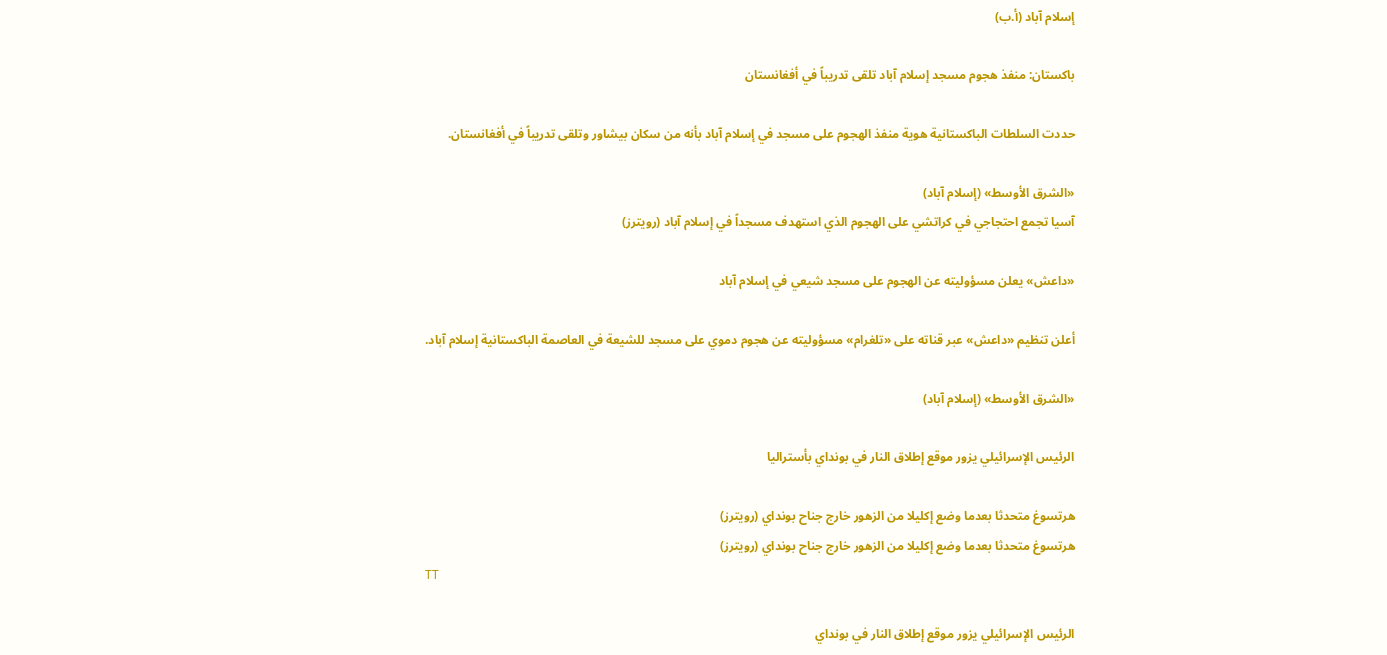إسلام آباد (أ.ب)

باكستان: منفذ هجوم مسجد إسلام آباد تلقى تدريباً في أفغانستان

حددت السلطات الباكستانية هوية منفذ الهجوم على مسجد في إسلام آباد بأنه من سكان بيشاور وتلقى تدريباً في أفغانستان.

«الشرق الأوسط» (إسلام آباد)
آسيا تجمع احتجاجي في كراتشي على الهجوم الذي استهدف مسجداً في إسلام آباد (رويترز)

«داعش» يعلن مسؤوليته عن الهجوم على مسجد شيعي في إسلام آباد

أعلن تنظيم «داعش» عبر قناته على «تلغرام» مسؤوليته ‌عن ‌هجوم دموي ‌على مسجد للشيعة في العاصمة الباكستانية إسلام آباد.

«الشرق الأوسط» (إسلام آباد)

الرئيس الإسرائيلي يزور موقع إطلاق النار في بونداي بأستراليا

هرتسوغ متحدثا بعدما وضع إكليلا من الزهور خارج جناح بونداي (رويترز)
هرتسوغ متحدثا بعدما وضع إكليلا من الزهور خارج جناح بونداي (رويترز)
TT

الرئيس الإسرائيلي يزور موقع إطلاق النار في بونداي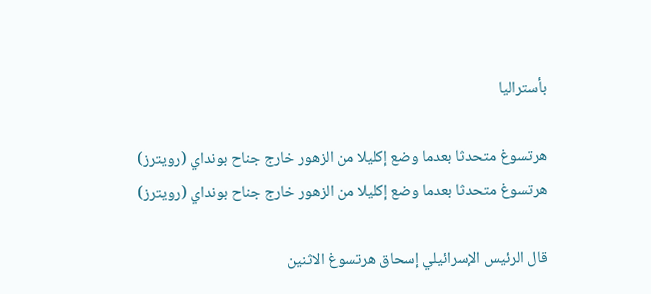بأستراليا

هرتسوغ متحدثا بعدما وضع إكليلا من الزهور خارج جناح بونداي (رويترز)
هرتسوغ متحدثا بعدما وضع إكليلا من الزهور خارج جناح بونداي (رويترز)

قال الرئيس الإسرائيلي إسحاق هرتسوغ الاثنين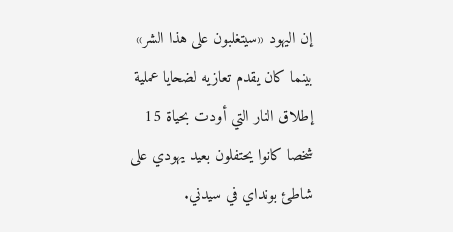إن اليهود «سيتغلبون على هذا الشر» بينما كان يقدم تعازيه لضحايا عملية إطلاق النار التي أودت بحياة 15 شخصا كانوا يحتفلون بعيد يهودي على شاطئ بونداي في سيدني.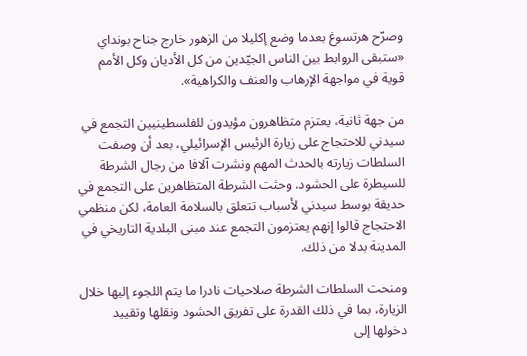وصرّح هرتسوغ بعدما وضع إكليلا من الزهور خارج جناح بونداي «ستبقى الروابط بين الناس الجيّدين من كل الأديان وكل الأمم قوية في مواجهة الإرهاب والعنف والكراهية».

من جهة ثانية، يعتزم متظاهرون مؤيدون للفلسطينيين التجمع في سيدني للاحتجاج على زيارة الرئيس الإسرائيلي، بعد أن وصفت السلطات زيارته بالحدث المهم ونشرت آلافا من رجال الشرطة للسيطرة على الحشود. وحثت الشرطة المتظاهرين على التجمع في حديقة بوسط سيدني لأسباب تتعلق بالسلامة العامة، لكن منظمي الاحتجاج قالوا إنهم يعتزمون التجمع عند مبنى البلدية التاريخي في المدينة بدلا من ذلك.

ومنحت السلطات الشرطة صلاحيات نادرا ما يتم اللجوء إليها خلال الزيارة، بما في ذلك القدرة على تفريق الحشود ونقلها وتقييد دخولها إلى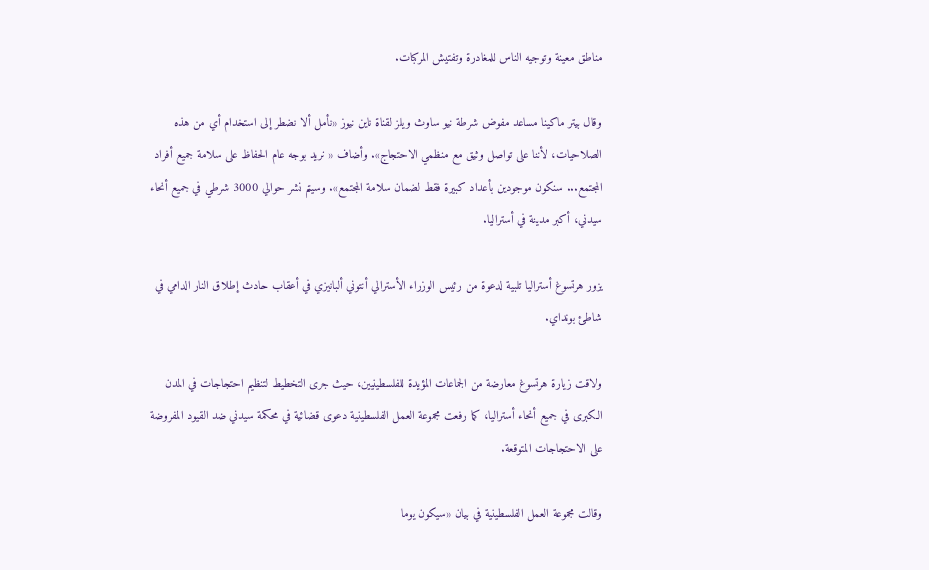مناطق معينة وتوجيه الناس للمغادرة وتفتيش المركبات.

وقال بيتر ماكينا مساعد مفوض شرطة نيو ساوث ويلز لقناة ناين نيوز «نأمل ألا نضطر إلى استخدام أي من هذه الصلاحيات، لأننا على تواصل وثيق مع منظمي الاحتجاج». وأضاف « نريد بوجه عام الحفاظ على سلامة جميع أفراد المجتمع... سنكون موجودين بأعداد كبيرة فقط لضمان سلامة المجتمع». وسيتم نشر حوالي 3000 شرطي في جميع أنحاء سيدني، أكبر مدينة في أستراليا.

يزور هرتسوغ أستراليا تلبية لدعوة من رئيس الوزراء الأسترالي أنتوني ألبانيزي في أعقاب حادث إطلاق النار الدامي في شاطئ بونداي.

ولاقت زيارة هرتسوغ معارضة من الجماعات المؤيدة للفلسطينيين، حيث جرى التخطيط لتنظيم احتجاجات في المدن الكبرى في جميع أنحاء أستراليا، كما رفعت مجموعة العمل الفلسطينية دعوى قضائية في محكمة سيدني ضد القيود المفروضة على الاحتجاجات المتوقعة.

وقالت مجموعة العمل الفلسطينية في بيان «سيكون يوما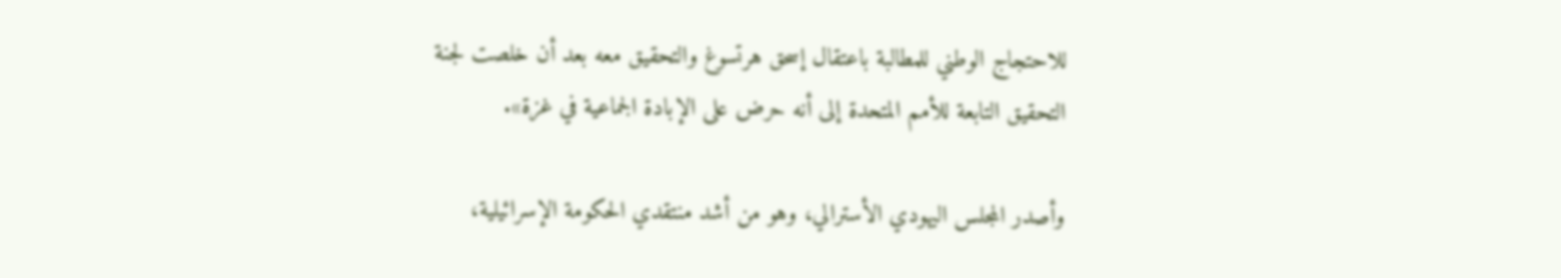للاحتجاج الوطني للمطالبة باعتقال إسحق هرتسوغ والتحقيق معه بعد أن خلصت لجنة التحقيق التابعة للأمم المتحدة إلى أنه حرض على الإبادة الجماعية في غزة».

وأصدر المجلس اليهودي الأسترالي، وهو من أشد منتقدي الحكومة الإسرائيلية،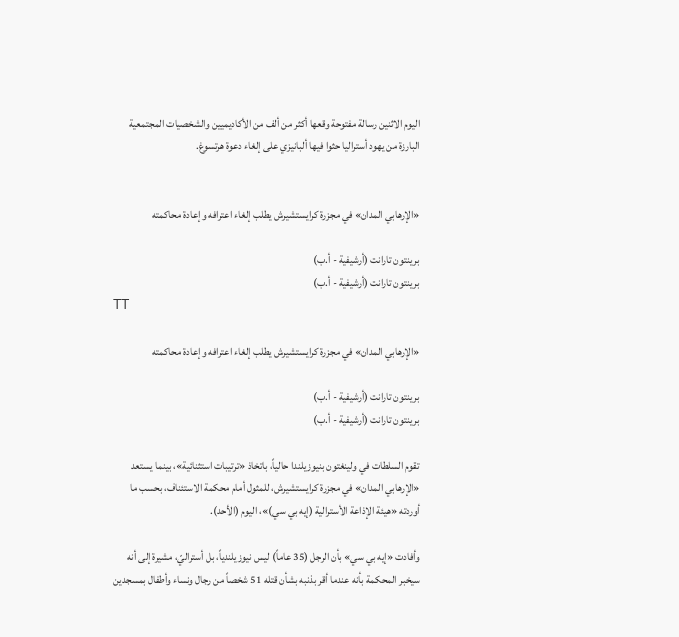اليوم الاثنين رسالة مفتوحة وقعها أكثر من ألف من الأكاديميين والشخصيات المجتمعية البارزة من يهود أستراليا حثوا فيها ألبانيزي على إلغاء دعوة هرتسوغ.


«الإرهابي المدان» في مجزرة كرايستشيرش يطلب إلغاء اعترافه وإعادة محاكمته

برينتون تارانت (أرشيفية - أ.ب)
برينتون تارانت (أرشيفية - أ.ب)
TT

«الإرهابي المدان» في مجزرة كرايستشيرش يطلب إلغاء اعترافه وإعادة محاكمته

برينتون تارانت (أرشيفية - أ.ب)
برينتون تارانت (أرشيفية - أ.ب)

تقوم السلطات في ولينغتون بنيوزيلندا حالياً، باتخاذ «ترتيبات استثنائية»، بينما يستعد «الإرهابي المدان» في مجزرة كرايستشيرش، للمثول أمام محكمة الاستئناف، بحسب ما أوردته «هيئة الإذاعة الأسترالية (إيه بي سي)»، اليوم (الأحد).

وأفادت «إيه بي سي» بأن الرجل (35 عاماً) ليس نيوزيلندياً، بل أستراليّ، مشيرة إلى أنه سيخبر المحكمة بأنه عندما أقر بذنبه بشأن قتله 51 شخصاً من رجال ونساء وأطفال بمسجدين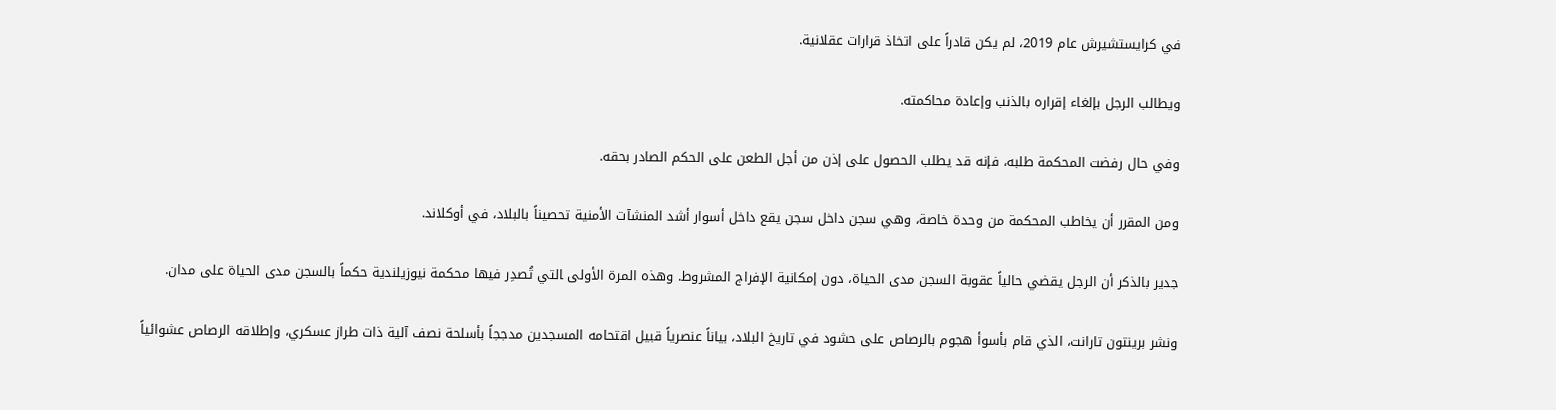في كرايستشيرش عام 2019، لم يكن قادراً على اتخاذ قرارات عقلانية.

ويطالب الرجل بإلغاء إقراره بالذنب وإعادة محاكمته.

وفي حال رفضت المحكمة طلبه، فإنه قد يطلب الحصول على إذن من أجل الطعن على الحكم الصادر بحقه.

ومن المقرر أن يخاطب المحكمة من وحدة خاصة، وهي سجن داخل سجن يقع داخل أسوار أشد المنشآت الأمنية تحصيناً بالبلاد، في أوكلاند.

جدير بالذكر أن الرجل يقضي حالياً عقوبة السجن مدى الحياة، دون إمكانية الإفراج المشروط. وهذه المرة الأولى ‍التي تُصدِر فيها محكمة نيوزيلندية حكماً بالسجن مدى الحياة على مدان.

ونشر ‌برينتون تارانت، الذي قام بأسوأ هجوم بالرصاص على حشود في تاريخ البلاد، بياناً عنصرياً قبيل اقتحامه المسجدين مدججاً بأسلحة نصف آلية ذات طراز عسكري، وإطلاقه الرصاص عشوائياً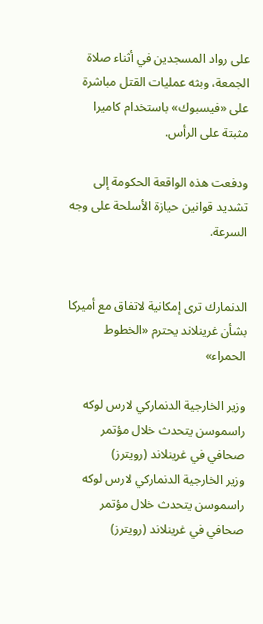على رواد المسجدين في أثناء صلاة الجمعة، وبثه عمليات القتل مباشرة على «فيسبوك» باستخدام كاميرا مثبتة على الرأس.

ودفعت هذه الواقعة الحكومة إلى تشديد قوانين حيازة الأسلحة ‌على وجه السرعة.


الدنمارك ترى إمكانية لاتفاق مع أميركا بشأن غرينلاند يحترم «الخطوط الحمراء»

وزير الخارجية الدنماركي لارس لوكه راسموسن يتحدث خلال مؤتمر صحافي في غرينلاند (رويترز)
وزير الخارجية الدنماركي لارس لوكه راسموسن يتحدث خلال مؤتمر صحافي في غرينلاند (رويترز)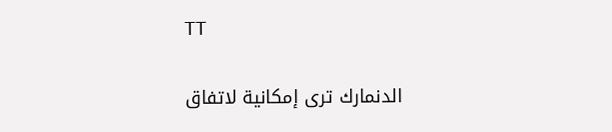TT

الدنمارك ترى إمكانية لاتفاق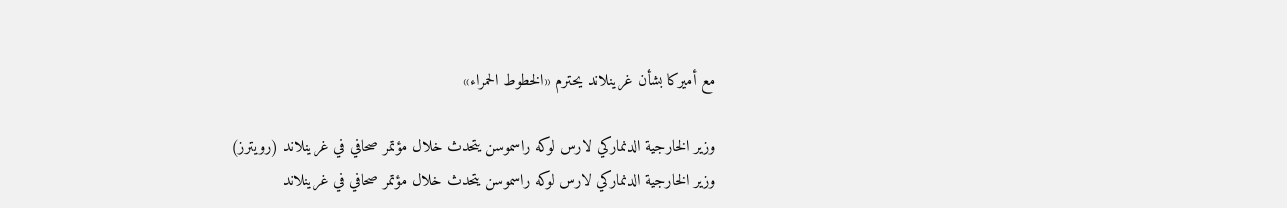مع أميركا بشأن غرينلاند يحترم «الخطوط الحمراء»

وزير الخارجية الدنماركي لارس لوكه راسموسن يتحدث خلال مؤتمر صحافي في غرينلاند (رويترز)
وزير الخارجية الدنماركي لارس لوكه راسموسن يتحدث خلال مؤتمر صحافي في غرينلاند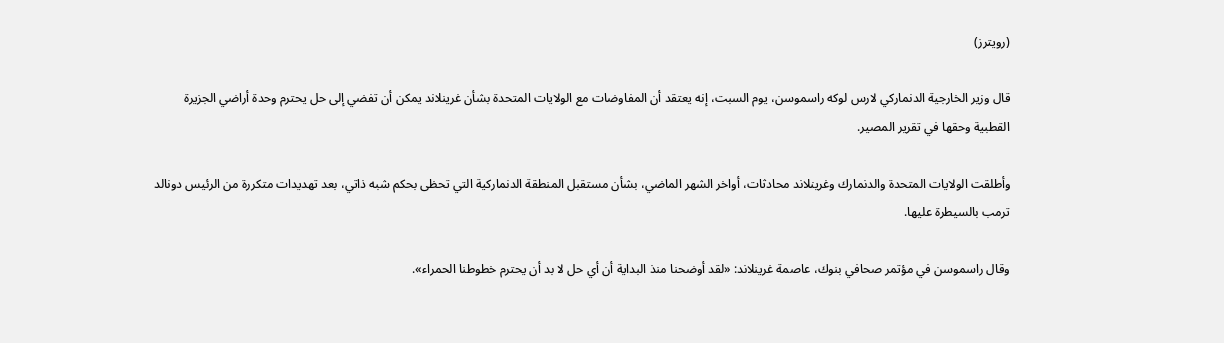(رويترز)

قال وزير الخارجية الدنماركي لارس لوكه راسموسن، يوم السبت، إنه يعتقد أن المفاوضات مع الولايات المتحدة بشأن غرينلاند يمكن أن تفضي إلى حل يحترم وحدة أراضي الجزيرة القطبية وحقها في تقرير المصير.

وأطلقت الولايات المتحدة والدنمارك وغرينلاند محادثات، أواخر الشهر الماضي، بشأن مستقبل المنطقة الدنماركية التي تحظى بحكم شبه ذاتي، بعد تهديدات متكررة من الرئيس دونالد ترمب بالسيطرة عليها.

وقال راسموسن في مؤتمر صحافي بنوك، عاصمة غرينلاند: «لقد أوضحنا منذ البداية أن أي حل لا بد أن يحترم خطوطنا الحمراء».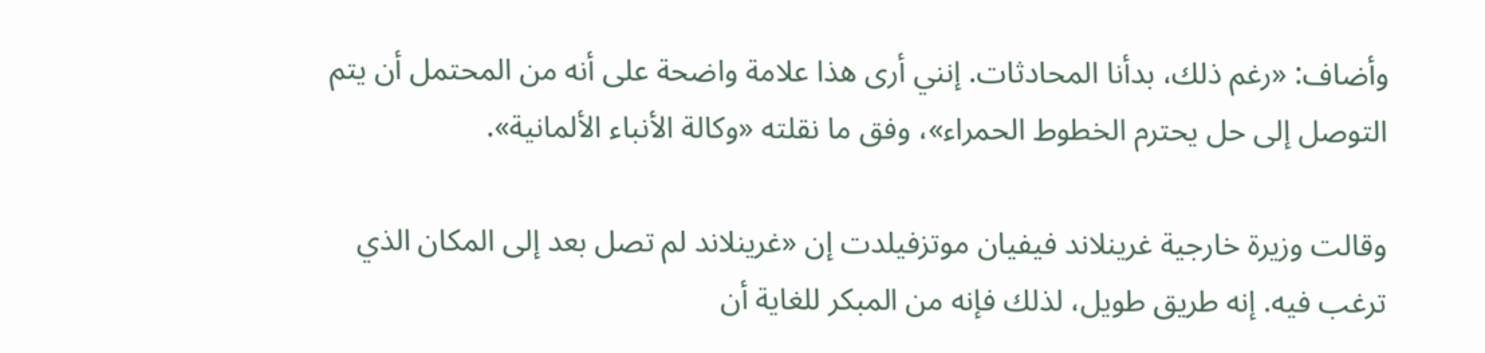وأضاف: «رغم ذلك، بدأنا المحادثات. إنني أرى هذا علامة واضحة على أنه من المحتمل أن يتم التوصل إلى حل يحترم الخطوط الحمراء»، وفق ما نقلته «وكالة الأنباء الألمانية».

وقالت وزيرة خارجية غرينلاند فيفيان موتزفيلدت إن «غرينلاند لم تصل بعد إلى المكان الذي ترغب فيه. إنه طريق طويل، لذلك فإنه من المبكر للغاية أن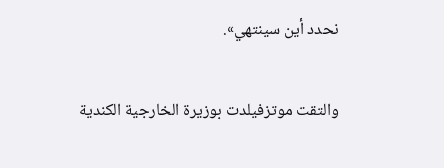نحدد أين سينتهي».

والتقت موتزفيلدت بوزيرة الخارجية الكندية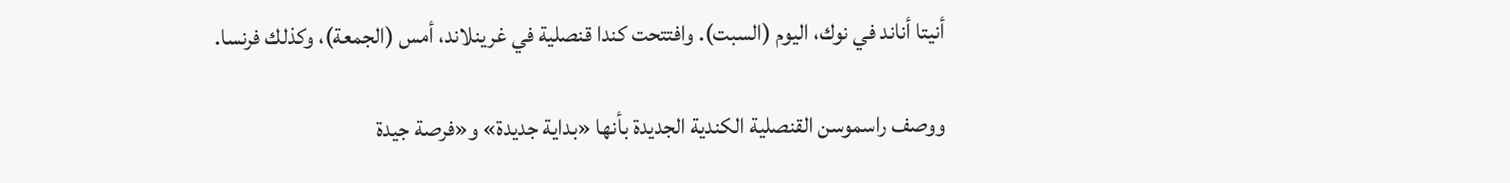أنيتا أناند في نوك، اليوم (السبت). وافتتحت كندا قنصلية في غرينلاند، أمس (الجمعة)، وكذلك فرنسا.

ووصف راسموسن القنصلية الكندية الجديدة بأنها «بداية جديدة» و«فرصة جيدة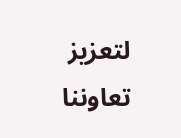لتعزيز تعاوننا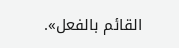القائم بالفعل».